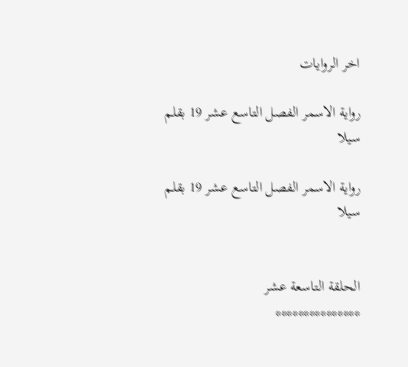اخر الروايات

رواية الاسمر الفصل التاسع عشر 19 بقلم سيلا

رواية الاسمر الفصل التاسع عشر 19 بقلم سيلا


الحلقة التاسعة عشر
***************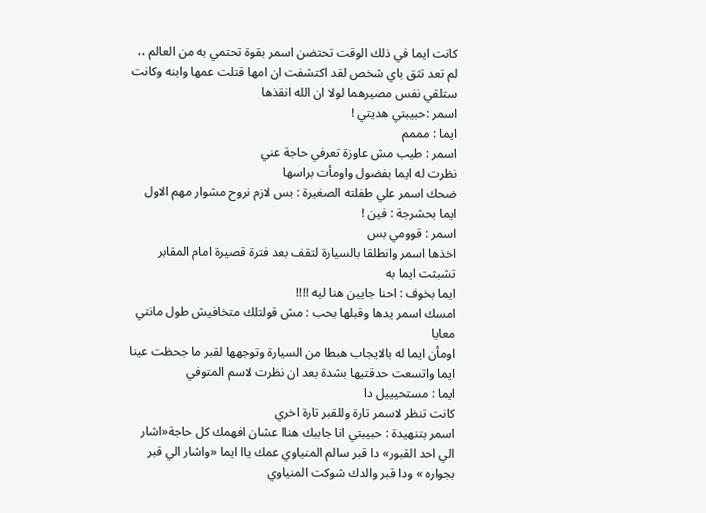كانت ايما في ذلك الوقت تحتضن اسمر بقوة تحتمي به من العالم ،، لم تعد تثق باي شخص لقد اكتشفت ان امها قتلت عمها وابنه وكانت ستلقي نفس مصيرهما لولا ان الله انقذها
اسمر :حبيبتي هديتي !
ايما : مممم
اسمر : طيب مش عاوزة تعرفي حاجة عني
نظرت له ايما بفضول واومأت براسها
ضحك اسمر علي طفلته الصغيرة : بس لازم نروح مشوار مهم الاول
ايما بحشرجة : فين !
اسمر : قوومي بس
اخذها اسمر وانطلقا بالسيارة لتقف بعد فترة قصيرة امام المقابر تشبثت ايما به
ايما بخوف : احنا جايين هنا ليه !!!!
امسك اسمر يدها وقبلها بحب : مش قولتلك متخافيش طول مانتي معايا
اومأن ايما له بالايجاب هبطا من السيارة وتوجهها لقبر ما جحظت عينا ايما واتسعت حدقتيها بشدة بعد ان نظرت لاسم المتوفي
ايما : مستحيييل دا
كانت تنظر لاسمر تارة وللقبر تارة اخري
اسمر بتنهيدة : حبيبتي انا جاببك هناا عشان افهمك كل حاجة«اشار الي احد القبور» دا قبر سالم المنياوي عمك ياا ايما «واشار الي قبر بجواره » ودا قبر والدك شوكت المنياوي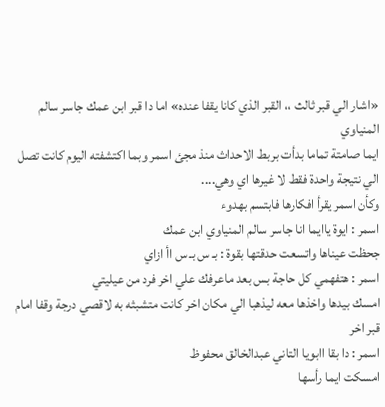«اشار الي قبر ثالث ،، القبر الذي كانا يقفا عنده» اما دا قبر ابن عمك جاسر سالم المنياوي
ايما صامتة تماما بدأت بربط الاحداث منذ مجئ اسمر وبما اكتشفته اليوم كانت تصل الي نتيجة واحدة فقط لا غيرها اي وهي....
وكأن اسمر يقرأ افكارها فابتسم بهدوء
اسمر : ايوة ياايما انا جاسر سالم المنياوي ابن عمك
جحظت عيناها واتسعت حدقتها بقوة : بـ س بـ س اأ ازاي
اسمر : هتفهمي كل حاجة بس بعد ماعرفك علي اخر فرد من عيليتي
امسك بيدها واخذها معه ليذهبا الي مكان اخر كانت متشبثه به لاقصي درجة وقفا امام قبر اخر
اسمر : دا بقا اابويا التاني عبدالخالق محفوظ
امسكت ايما رأسها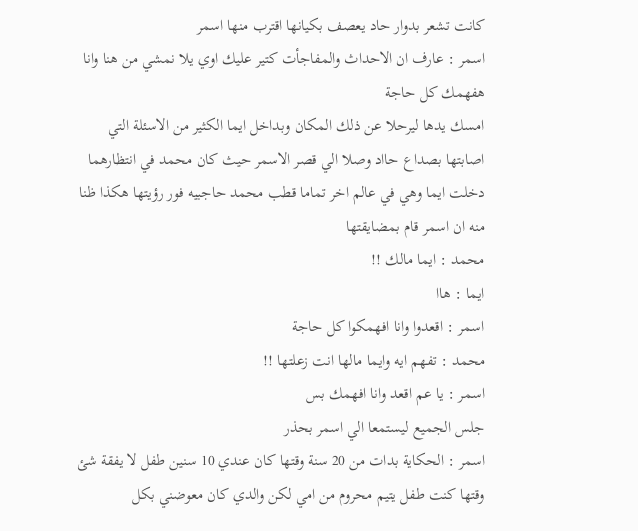كانت تشعر بدوار حاد يعصف بكيانها اقترب منها اسمر
اسمر : عارف ان الاحداث والمفاجأت كتير عليك اوي يلا نمشي من هنا وانا هفهمك كل حاجة
امسك يدها ليرحلا عن ذلك المكان وبداخل ايما الكثير من الاسئلة التي اصابتها بصداع حااد وصلا الي قصر الاسمر حيث كان محمد في انتظارهما دخلت ايما وهي في عالم اخر تماما قطب محمد حاجبيه فور رؤيتها هكذا ظنا منه ان اسمر قام بمضايقتها
محمد : ايما مالك !!
ايما : هاا
اسمر : اقعدوا وانا افهمكوا كل حاجة
محمد : تفهم ايه وايما مالها انت زعلتها !!
اسمر : يا عم اقعد وانا افهمك بس
جلس الجميع ليستمعا الي اسمر بحذر
اسمر : الحكاية بدات من 20 سنة وقتها كان عندي 10 سنين طفل لا يفقة شئ وقتها كنت طفل يتيم محروم من امي لكن والدي كان معوضني بكل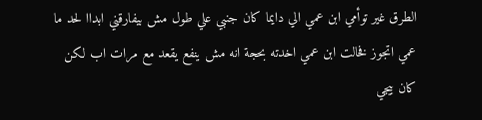الطرق غير توأمي ابن عمي الي دايما كان جنبي علي طول مش بيفارقني ابداا لحد ما عمي اتجوز فخالت ابن عمي اخدته بحجة انه مش ينفع يقعد مع مرات اب لكن كان بيجي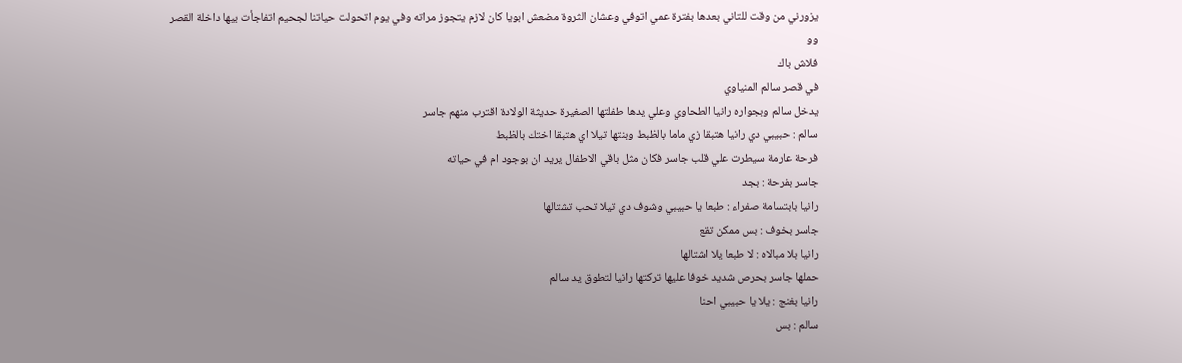يزورني من وقت للتاني بعدها بفترة عمي اتوفي وعشان الثروة مضعش ابويا كان لازم يتجوز مراته وفي يوم اتحولت حياتنا لجحيم اتفاجأت بيها داخلة القصر وو
فلاش باك
في قصر سالم المنياوي
يدخل سالم وبجواره رانيا الطحاوي وعلي يدها طفلتها الصغيرة حديثة الولادة اقترب منهم جاسر
سالم : حبيبي دي رانيا هتبقا زي ماما بالظبط وبنتها تيلا اي هتبقا اختك بالظبط
فرحة عارمة سيطرت علي قلب جاسر فكان مثل باقي الاطفال يريد ان بوجود ام في حياته
جاسر بفرحة : بجد
رانيا بابتسامة صفراء : طبعا يا حبيبي وشوف دي تيلا تحب تشتالها
جاسر بخوف : بس ممكن تقع
رانيا بلا مبالاه : لا طبعا يلا اشتالها
حملها جاسر بحرص شديد خوفا عليها تركتها رانيا لتطوق يد سالم
رانيا بغنج : يلا يا حبيبي احنا
سالم : بس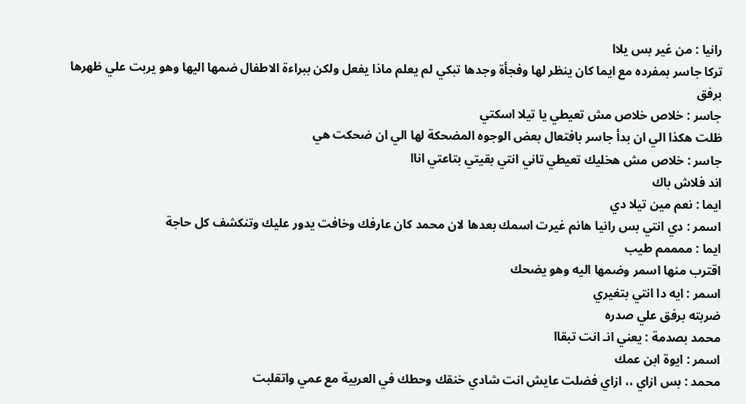رانيا : من غير بس يلاا
تركا جاسر بمفرده مع ايما كان ينظر لها وفجأة وجدها تبكي لم يعلم ماذا يفعل ولكن ببراءة الاطفال ضمها اليها وهو يربت علي ظهرها برفق
جاسر : خلاص خلاص مش تعيطي يا تيلا اسكتي
ظلت هكذا الي ان بدأ جاسر بافتعال بعض الوجوه المضحكة لها الي ان ضحكت هي
جاسر : خلاص مش هخليك تعيطي تاني انتي بقيتي بتاعتي اناا
اند فلاش باك
ايما : نعم مين تيلا دي
اسمر : دي انتي بس رانيا هانم غيرت اسمك بعدها لان محمد كان عارفك وخافت يدور عليك وتنكشف كل حاجة
ايما : ممممم طيب
اقترب منها اسمر وضمها اليه وهو يضحك
اسمر : ايه دا انتي بتغيري
ضربته برفق علي صدره
محمد بصدمة : يعني انـ انت تبقاا
اسمر : ايوة ابن عمك
محمد : بس ازاي ،، ازاي فضلت عايش انت شادي خنقك وحطك في العربية مع عمي واتقلبت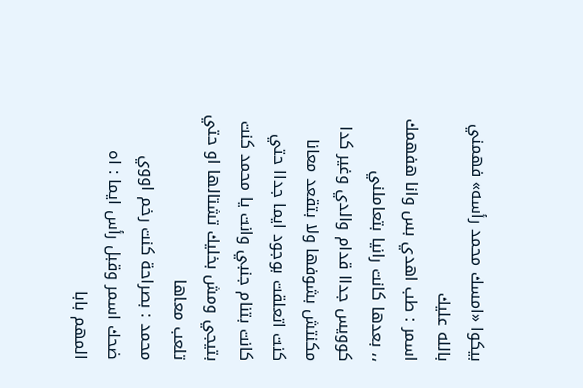بيكوا «امسك محمد رأسه» فهمني بالله عليك
اسمر : طب اهدي بس وانا هفهمك ،، بعدها كانت رانيا بتعاملني كوويس جداا قدام والدي وغير كدا مكنتش بشوفها ولا بتقعد معانا كنت اتعلقت بوجود ايما جداا حتي كانت بتنام جنبي وانت يا محمد كنت بتيجي ومش بخليك تشتالها او حتي تلعب معاها
محمد : بصراحة كنت رخم اووي
ضحك اسمر وقبل رأس ايما : اه المهم بابا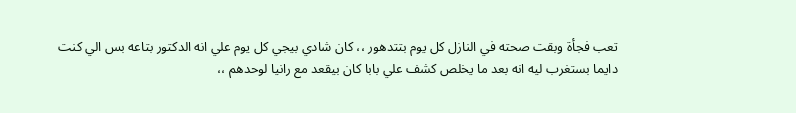تعب فجأة وبقت صحته في النازل كل يوم بتتدهور ،، كان شادي بيجي كل يوم علي انه الدكتور بتاعه بس الي كنت دايما بستغرب ليه انه بعد ما يخلص كشف علي بابا كان بيقعد مع رانيا لوحدهم ،،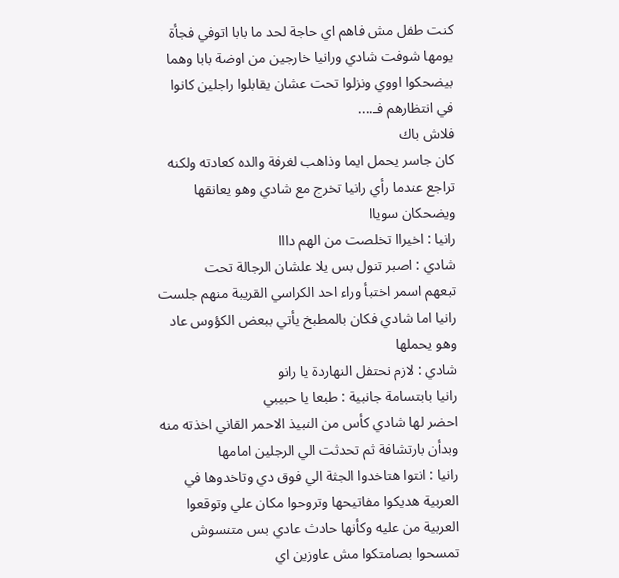كنت طفل مش فاهم اي حاجة لحد ما بابا اتوفي فجأة يومها شوفت شادي ورانيا خارجين من اوضة بابا وهما بيضحكوا اووي ونزلوا تحت عشان يقابلوا راجلين كانوا في انتظارهم فـ....
فلاش باك
كان جاسر يحمل ايما وذاهب لغرفة والده كعادته ولكنه تراجع عندما رأي رانيا تخرج مع شادي وهو يعانقها ويضحكان سوياا
رانيا : اخيراا تخلصت من الهم دااا
شادي : اصبر تنول بس يلا علشان الرجالة تحت
تبعهم اسمر اختبأ وراء احد الكراسي القريبة منهم جلست رانيا اما شادي فكان بالمطبخ يأتي ببعض الكؤوس عاد وهو يحملها
شادي : لازم نحتفل النهاردة يا رانو
رانيا بابتسامة جانبية : طبعا يا حبيبي
احضر لها شادي كأس من النبيذ الاحمر القاني اخذته منه وبدأن بارتشافة ثم تحدثت الي الرجلين امامها
رانيا : انتوا هتاخدوا الجثة الي فوق دي وتاخدوها في العربية هديكوا مفاتيحها وتروحوا مكان علي وتوقعوا العربية من عليه وكأنها حادث عادي بس متنسوش تمسحوا بصامتكوا مش عاوزين اي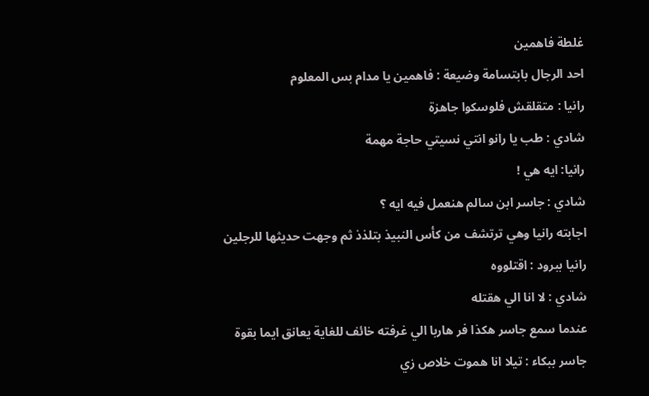غلطة فاهمين
احد الرجال بابتسامة وضيعة : فاهمين يا مدام بس المعلوم
رانيا : متقلقش فلوسكوا جاهزة
شادي : طب يا رانو انتي نسيتي حاجة مهمة
رانيا: ايه هي !
شادي : جاسر ابن سالم هنعمل فيه ايه ؟
اجابته رانيا وهي ترتشف من كأس النبيذ بتلذذ ثم وجهت حديثها للرجلين
رانيا ببرود : اقتلووه
شادي : لا انا الي هقتله
عندما سمع جاسر هكذا فر هاربا الي غرفته خائف للغاية يعانق ايما بقوة
جاسر ببكاء : تيلا انا هموت خلاص زي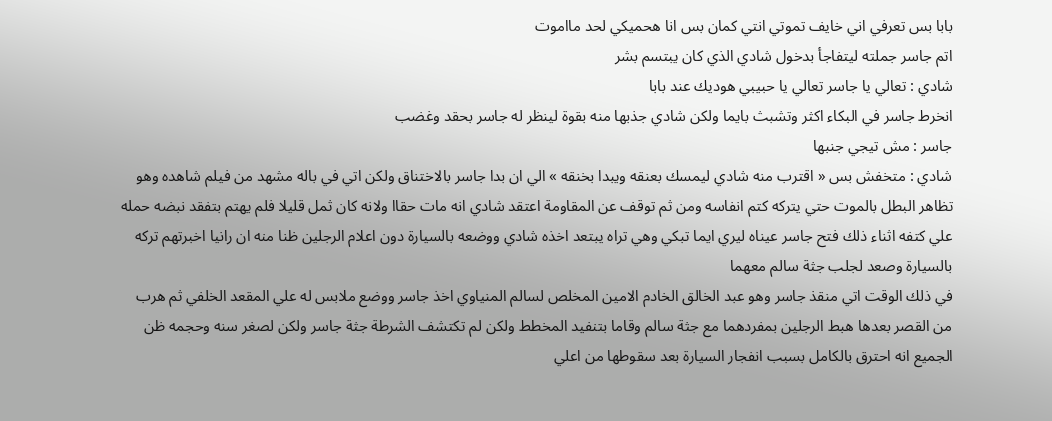بابا بس تعرفي اني خايف تموتي انتي كمان بس انا هحميكي لحد مااموت
اتم جاسر جملته ليتفاجأ بدخول شادي الذي كان يبتسم بشر
شادي : تعالي يا جاسر تعالي يا حبيبي هوديك عند بابا
انخرط جاسر في البكاء اكثر وتشبث بايما ولكن شادي جذبها منه بقوة لينظر له جاسر بحقد وغضب
جاسر : مش تيجي جنبها
شادي : متخفش بس « اقترب منه شادي ليمسك بعنقه ويبدا بخنقه » الي ان بدا جاسر بالاختناق ولكن اتي في باله مشهد من فيلم شاهده وهو تظاهر البطل بالموت حتي يتركه كتم انفاسه ومن ثم توقف عن المقاومة اعتقد شادي انه مات حقاا ولانه كان ثمل قليلا فلم يهتم بتفقد نبضه حمله علي كتفه اثناء ذلك فتح جاسر عيناه ليري ايما تبكي وهي تراه يبتعد اخذه شادي ووضعه بالسيارة دون اعلام الرجلين ظنا منه ان رانيا اخبرتهم تركه بالسيارة وصعد لجلب جثة سالم معهما
في ذلك الوقت اتي منقذ جاسر وهو عبد الخالق الخادم الامين المخلص لسالم المنياوي اخذ جاسر ووضع ملابس له علي المقعد الخلفي ثم هرب من القصر بعدها هبط الرجلين بمفردهما مع جثة سالم وقاما بتنفيد المخطط ولكن لم تكتشف الشرطة جثة جاسر ولكن لصغر سنه وحجمه ظن الجميع انه احترق بالكامل بسبب انفجار السيارة بعد سقوطها من اعلي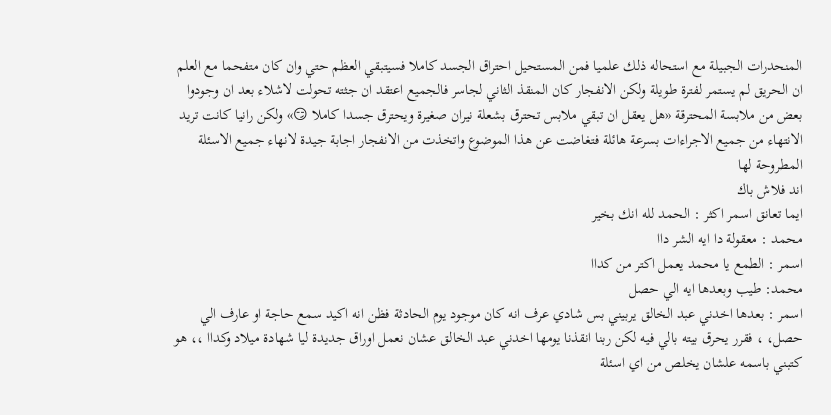المنحدرات الجبيلة مع استحاله ذلك علميا فمن المستحيل احتراق الجسد كاملا فسيتبقي العظم حتي وان كان متفحما مع العلم ان الحريق لم يستمر لفترة طويلة ولكن الانفجار كان المنقذ الثاني لجاسر فالجميع اعتقد ان جثته تحولت لاشلاء بعد ان وجودوا بعض من ملابسة المحترقة «هل يعقل ان تبقي ملابس تحترق بشعلة نيران صغيرة ويحترق جسدا كاملا 😏» ولكن رانيا كانت تريد الانتهاء من جميع الاجراءات بسرعة هائلة فتغاضت عن هذا الموضوع واتخذت من الانفجار اجابة جيدة لانهاء جميع الاسئلة المطروحة لها
اند فلاش باك
ايما تعانق اسمر اكثر : الحمد لله انك بخير
محمد : معقولة دا ايه الشر داا
اسمر : الطمع يا محمد يعمل اكتر من كداا
محمد: طيب وبعدها ايه الي حصل
اسمر : بعدها اخدني عبد الخالق يربيني بس شادي عرف انه كان موجود يوم الحادثة فظن انه اكيد سمع حاجة او عارف الي حصل، ، فقرر يحرق بيته بالي فيه لكن ربنا انقذنا يومها اخدني عبد الخالق عشان نعمل اوراق جديدة ليا شهادة ميلاد وكداا ،، هو كتبني باسمه علشان يخلص من اي اسئلة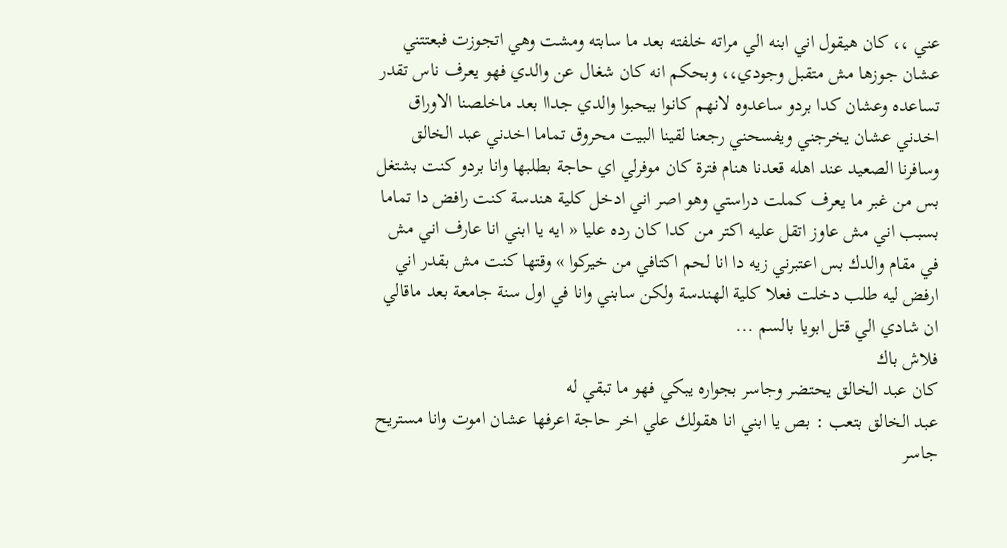عني ،، كان هيقول اني ابنه الي مراته خلفته بعد ما سابته ومشت وهي اتجوزت فبعتتني عشان جوزها مش متقبل وجودي،، وبحكم انه كان شغال عن والدي فهو يعرف ناس تقدر تساعده وعشان كدا بردو ساعدوه لانهم كانوا بيحبوا والدي جداا بعد ماخلصنا الاوراق اخدني عشان يخرجني ويفسحني رجعنا لقينا البيت محروق تماما اخدني عبد الخالق وسافرنا الصعيد عند اهله قعدنا هنام فترة كان موفرلي اي حاجة بطلبها وانا بردو كنت بشتغل بس من غبر ما يعرف كملت دراستي وهو اصر اني ادخل كلية هندسة كنت رافض دا تماما بسبب اني مش عاوز اتقل عليه اكتر من كدا كان رده عليا « ايه يا ابني انا عارف اني مش في مقام والدك بس اعتبرني زيه دا انا لحم اكتافي من خيركوا » وقتها كنت مش بقدر اني ارفض ليه طلب دخلت فعلا كلية الهندسة ولكن سابني وانا في اول سنة جامعة بعد ماقالي ان شادي الي قتل ابويا بالسم ...
فلاش باك
كان عبد الخالق يحتضر وجاسر بجواره يبكي فهو ما تبقي له
عبد الخالق بتعب : بص يا ابني انا هقولك علي اخر حاجة اعرفها عشان اموت وانا مستريح
جاسر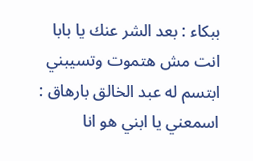ببكاء : بعد الشر عنك يا بابا انت مش هتموت وتسيبني
ابتسم له عبد الخالق بارهاق : اسمعني يا ابني هو انا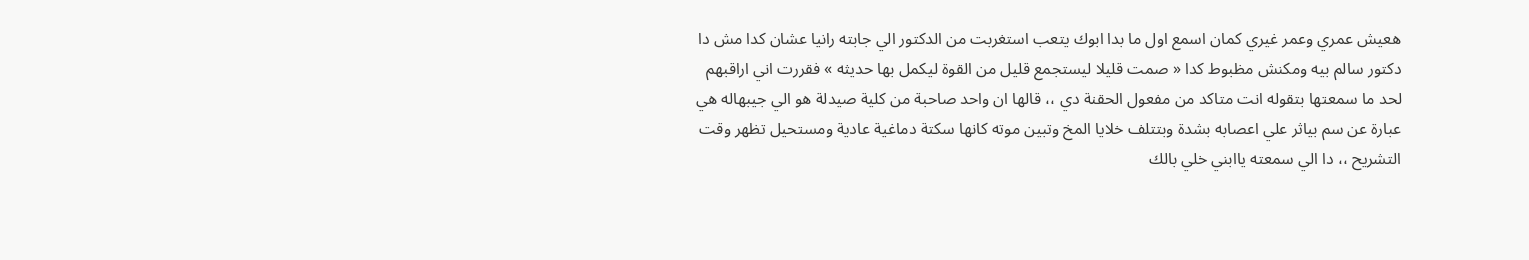هعيش عمري وعمر غيري كمان اسمع اول ما بدا ابوك يتعب استغربت من الدكتور الي جابته رانيا عشان كدا مش دا دكتور سالم بيه ومكنش مظبوط كدا « صمت قليلا ليستجمع قليل من القوة ليكمل بها حديثه » فقررت اني اراقبهم لحد ما سمعتها بتقوله انت متاكد من مفعول الحقنة دي ،، قالها ان واحد صاحبة من كلية صيدلة هو الي جيبهاله هي عبارة عن سم بياثر علي اعصابه بشدة وبتتلف خلايا المخ وتبين موته كانها سكتة دماغية عادية ومستحيل تظهر وقت التشريح ،، دا الي سمعته ياابني خلي بالك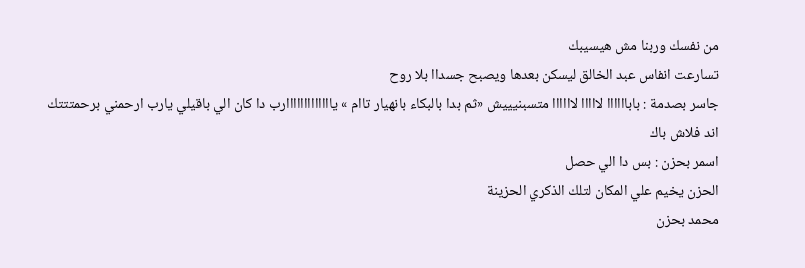من نفسك وربنا مش هيسيبك
تسارعت انفاس عبد الخالق ليسكن بعدها ويصبح جسداا بلا روح
جاسر بصدمة : باباااااا لااااا لاااااا متسبنيييش «ثم بدا بالبكاء بانهيار تاام » يااااااااااااارب دا كان الي باقيلي يارب ارحمني برحمتتتك
اند فلاش باك
اسمر بحزن : بس دا الي حصل
الحزن يخيم علي المكان لتلك الذكري الحزينة
محمد بحزن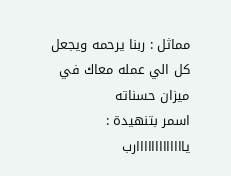مماثل : ربنا يرحمه ويجعل كل الي عمله معاك في ميزان حسناته
اسمر بتنهيدة : يااااااااااااارب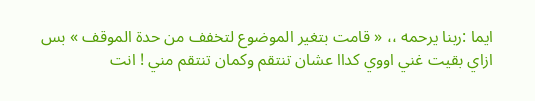ايما :ربنا يرحمه ،، « قامت بتغير الموضوع لتخفف من حدة الموقف » بس ازاي بقيت غني اووي كداا عشان تنتقم وكمان تنتقم مني ! انت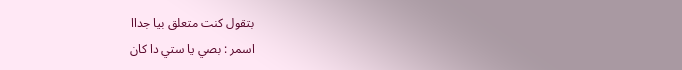بتقول كنت متعلق بيا جداا
اسمر : بصي يا ستي دا كان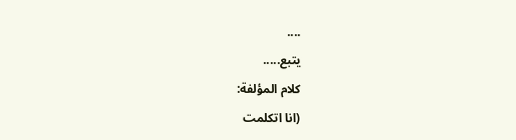....
يتبع.....
كلام المؤلفة:
(انا اتكلمت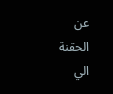عن الحقنة الي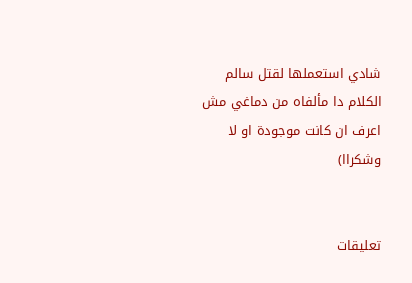شادي استعملها لقتل سالم الكلام دا مألفاه من دماغي مش اعرف ان كانت موجودة او لا وشكراا)


تعليقات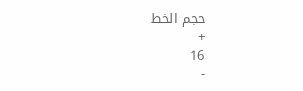حجم الخط
+
16
-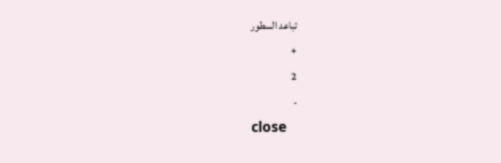تباعد السطور
+
2
-
close